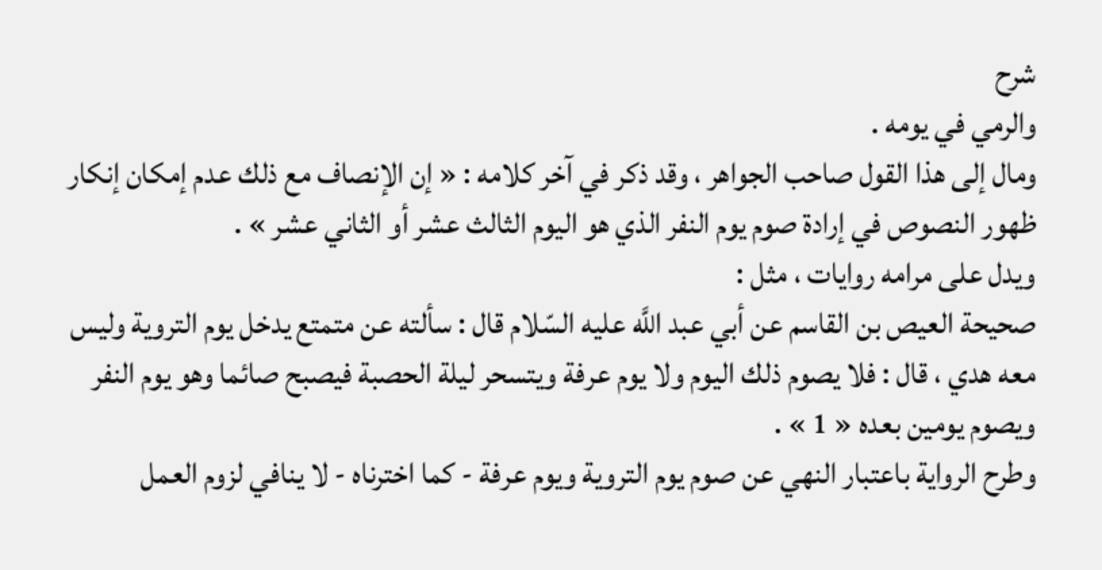شرح
والرمي في يومه .
ومال إلى هذا القول صاحب الجواهر ، وقد ذكر في آخر كلامه : « إن الإنصاف مع ذلك عدم إمكان إنكار ظهور النصوص في إرادة صوم يوم النفر الذي هو اليوم الثالث عشر أو الثاني عشر » .
ويدل على مرامه روايات ، مثل :
صحيحة العيص بن القاسم عن أبي عبد اللَّه عليه السّلام قال : سألته عن متمتع يدخل يوم التروية وليس معه هدي ، قال : فلا يصوم ذلك اليوم ولا يوم عرفة ويتسحر ليلة الحصبة فيصبح صائما وهو يوم النفر ويصوم يومين بعده « 1 » .
وطرح الرواية باعتبار النهي عن صوم يوم التروية ويوم عرفة - كما اخترناه - لا ينافي لزوم العمل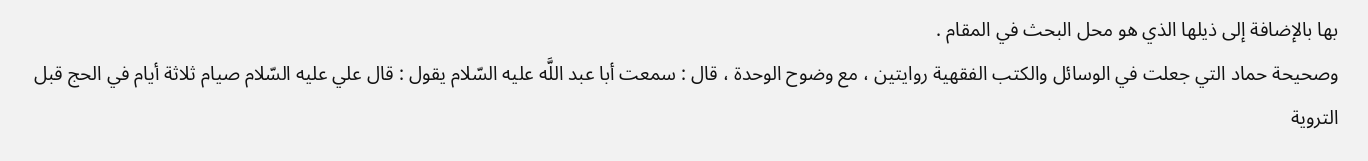بها بالإضافة إلى ذيلها الذي هو محل البحث في المقام .
وصحيحة حماد التي جعلت في الوسائل والكتب الفقهية روايتين ، مع وضوح الوحدة ، قال : سمعت أبا عبد اللَّه عليه السّلام يقول : قال علي عليه السّلام صيام ثلاثة أيام في الحج قبل التروية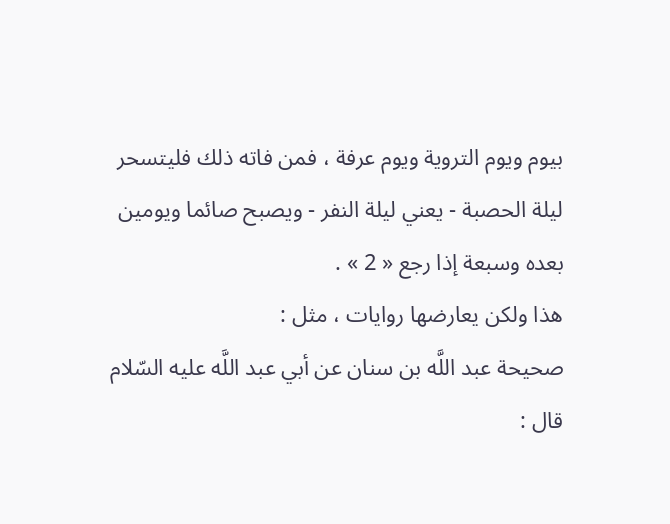بيوم ويوم التروية ويوم عرفة ، فمن فاته ذلك فليتسحر ليلة الحصبة - يعني ليلة النفر - ويصبح صائما ويومين بعده وسبعة إذا رجع « 2 » .
هذا ولكن يعارضها روايات ، مثل :
صحيحة عبد اللَّه بن سنان عن أبي عبد اللَّه عليه السّلام قال :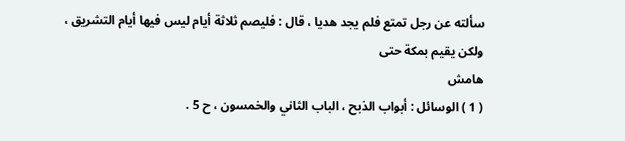سألته عن رجل تمتع فلم يجد هديا ، قال : فليصم ثلاثة أيام ليس فيها أيام التشريق ، ولكن يقيم بمكة حتى
هامش
( 1 ) الوسائل : أبواب الذبح ، الباب الثاني والخمسون ، ح 5 .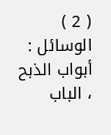( 2 ) الوسائل : أبواب الذبح ، الباب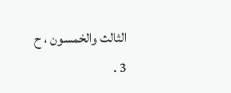الثالث والخمسون ، ح 3 .